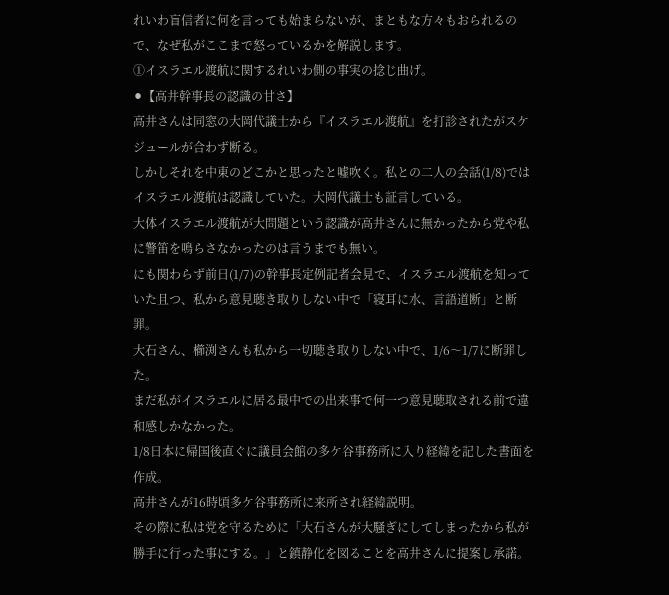れいわ盲信者に何を言っても始まらないが、まともな方々もおられるので、なぜ私がここまで怒っているかを解説します。
①イスラエル渡航に関するれいわ側の事実の捻じ曲げ。
⚫【高井幹事長の認識の甘さ】
高井さんは同窓の大岡代議士から『イスラエル渡航』を打診されたがスケジュールが合わず断る。
しかしそれを中東のどこかと思ったと嘘吹く。私との二人の会話(1/8)ではイスラエル渡航は認識していた。大岡代議士も証言している。
大体イスラエル渡航が大問題という認識が高井さんに無かったから党や私に警笛を鳴らさなかったのは言うまでも無い。
にも関わらず前日(1/7)の幹事長定例記者会見で、イスラエル渡航を知っていた且つ、私から意見聴き取りしない中で「寝耳に水、言語道断」と断罪。
大石さん、櫛渕さんも私から一切聴き取りしない中で、1/6〜1/7に断罪した。
まだ私がイスラエルに居る最中での出来事で何一つ意見聴取される前で違和感しかなかった。
1/8日本に帰国後直ぐに議員会館の多ケ谷事務所に入り経緯を記した書面を作成。
高井さんが16時頃多ケ谷事務所に来所され経緯説明。
その際に私は党を守るために「大石さんが大騒ぎにしてしまったから私が勝手に行った事にする。」と鎮静化を図ることを高井さんに提案し承諾。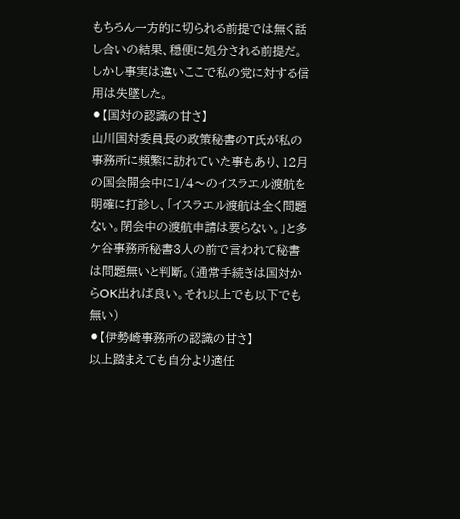もちろん一方的に切られる前提では無く話し合いの結果、穏便に処分される前提だ。
しかし事実は違いここで私の党に対する信用は失墜した。
⚫【国対の認識の甘さ】
山川国対委員長の政策秘書のT氏が私の事務所に頻繁に訪れていた事もあり、12月の国会開会中に1/4〜のイスラエル渡航を明確に打診し、「イスラエル渡航は全く問題ない。閉会中の渡航申請は要らない。」と多ケ谷事務所秘書3人の前で言われて秘書は問題無いと判断。(通常手続きは国対からOK出れば良い。それ以上でも以下でも無い)
⚫【伊勢崎事務所の認識の甘さ】
以上踏まえても自分より適任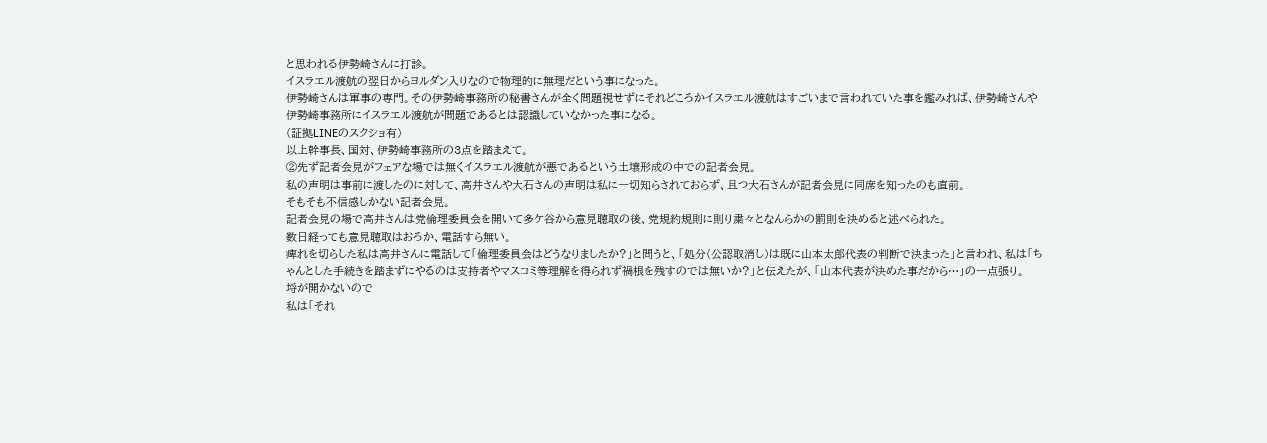と思われる伊勢崎さんに打診。
イスラエル渡航の翌日からヨルダン入りなので物理的に無理だという事になった。
伊勢崎さんは軍事の専門。その伊勢崎事務所の秘書さんが全く問題視せずにそれどころかイスラエル渡航はすごいまで言われていた事を鑑みれば、伊勢崎さんや伊勢崎事務所にイスラエル渡航が問題であるとは認識していなかった事になる。
(証拠LINEのスクショ有)
以上幹事長、国対、伊勢崎事務所の3点を踏まえて。
②先ず記者会見がフェアな場では無くイスラエル渡航が悪であるという土壌形成の中での記者会見。
私の声明は事前に渡したのに対して、高井さんや大石さんの声明は私に一切知らされておらず、且つ大石さんが記者会見に同席を知ったのも直前。
そもそも不信感しかない記者会見。
記者会見の場で高井さんは党倫理委員会を開いて多ケ谷から意見聴取の後、党規約規則に則り粛々となんらかの罰則を決めると述べられた。
数日経っても意見聴取はおろか、電話すら無い。
痺れを切らした私は高井さんに電話して「倫理委員会はどうなりましたか?」と問うと、「処分(公認取消し)は既に山本太郎代表の判断で決まった」と言われ、私は「ちゃんとした手続きを踏まずにやるのは支持者やマスコミ等理解を得られず禍根を残すのでは無いか?」と伝えたが、「山本代表が決めた事だから…」の一点張り。
埒が開かないので
私は「それ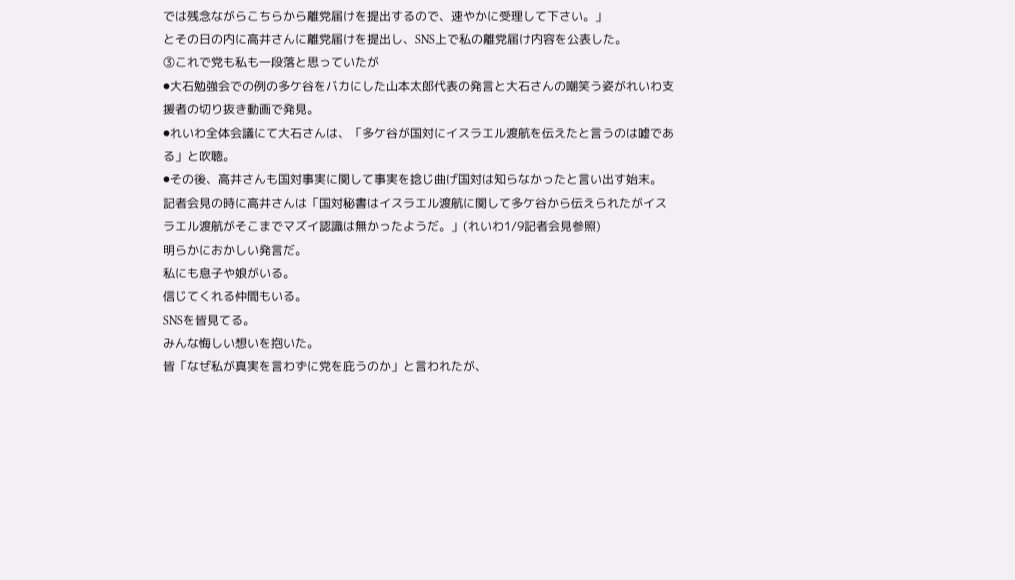では残念ながらこちらから離党届けを提出するので、速やかに受理して下さい。」
とその日の内に高井さんに離党届けを提出し、SNS上で私の離党届け内容を公表した。
③これで党も私も一段落と思っていたが
⚫大石勉強会での例の多ケ谷をバカにした山本太郎代表の発言と大石さんの嘲笑う姿がれいわ支援者の切り抜き動画で発見。
⚫れいわ全体会議にて大石さんは、「多ケ谷が国対にイスラエル渡航を伝えたと言うのは嘘である」と吹聴。
⚫その後、高井さんも国対事実に関して事実を捻じ曲げ国対は知らなかったと言い出す始末。
記者会見の時に高井さんは「国対秘書はイスラエル渡航に関して多ケ谷から伝えられたがイスラエル渡航がそこまでマズイ認識は無かったようだ。」(れいわ1/9記者会見参照)
明らかにおかしい発言だ。
私にも息子や娘がいる。
信じてくれる仲間もいる。
SNSを皆見てる。
みんな悔しい想いを抱いた。
皆「なぜ私が真実を言わずに党を庇うのか」と言われたが、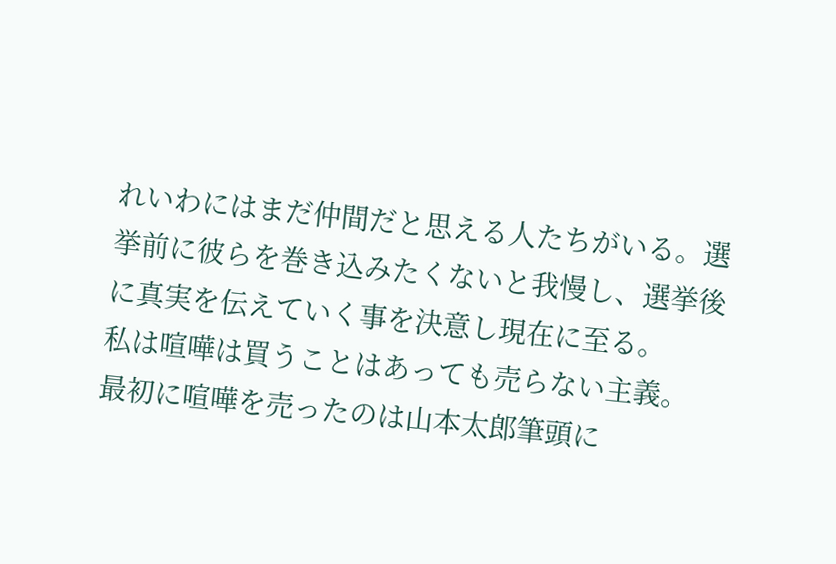れいわにはまだ仲間だと思える人たちがいる。選挙前に彼らを巻き込みたくないと我慢し、選挙後に真実を伝えていく事を決意し現在に至る。
私は喧嘩は買うことはあっても売らない主義。
最初に喧嘩を売ったのは山本太郎筆頭に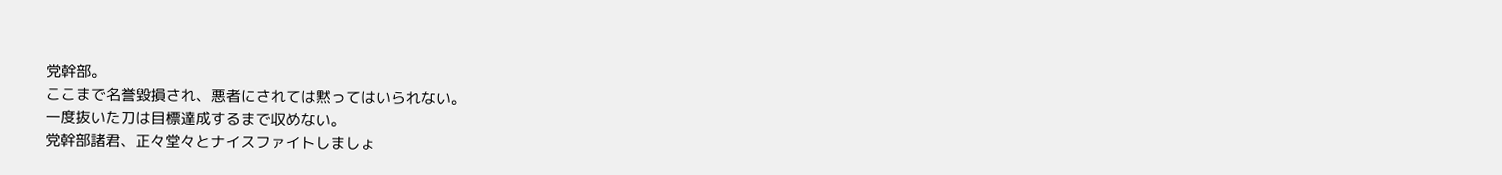党幹部。
ここまで名誉毀損され、悪者にされては黙ってはいられない。
一度抜いた刀は目標達成するまで収めない。
党幹部諸君、正々堂々とナイスファイトしましょ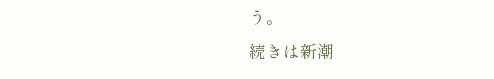う。
続きは新潮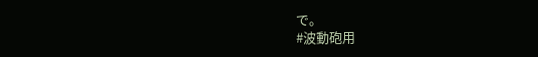で。
#波動砲用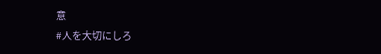意
#人を大切にしろ